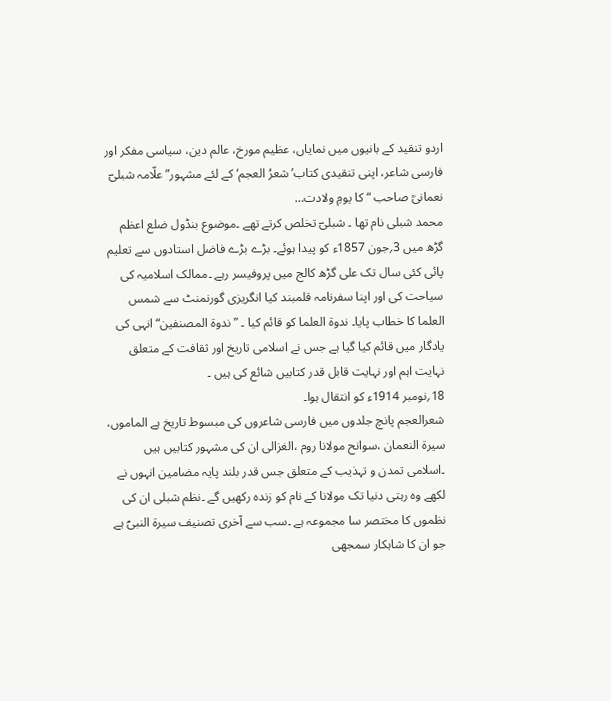اردو تنقید کے بانیوں میں نمایاں، عظیم مورخ، عالم دین، سیاسی مفکر اور فارسی شاعر، اپنی تنقیدی کتاب’ شعرُ العجم‘ کے لئے مشہور” علّامہ شبلیؔ نعمانیؒ صاحب “ کا یومِ ولادت…
محمد شبلی نام تھا ۔ شبلیؔ تخلص کرتے تھے ۔موضوع بنڈول ضلع اعظم گڑھ میں 3؍جون 1857ء کو پیدا ہوئے۔ بڑے بڑے فاضل استادوں سے تعلیم پائی کئی سال تک علی گڑھ کالج میں پروفیسر رہے ۔ممالک اسلامیہ کی سیاحت کی اور اپنا سفرنامہ قلمبند کیا انگریزی گورنمنٹ سے شمس العلما کا خطاب پایا۔ ندوۃ العلما کو قائم کیا ۔ ” ندوۃ المصنفین“ انہی کی یادگار میں قائم کیا گیا ہے جس نے اسلامی تاریخ اور ثقافت کے متعلق نہایت اہم اور نہایت قابل قدر کتابیں شائع کی ہیں ۔
18؍نومبر 1914ء کو انتقال ہوا۔
شعرالعجم پانچ جلدوں میں فارسی شاعروں کی مبسوط تاریخ ہے الماموں، سیرۃ النعمان ،سوانح مولانا روم ،الغزالی ان کی مشہور کتابیں ہیں ۔اسلامی تمدن و تہذیب کے متعلق جس قدر بلند پایہ مضامین انہوں نے لکھے وہ رہتی دنیا تک مولانا کے نام کو زندہ رکھیں گے ۔نظم شبلی ان کی نظموں کا مختصر سا مجموعہ ہے ۔سب سے آخری تصنیف سیرۃ النبیؐ ہے جو ان کا شاہکار سمجھی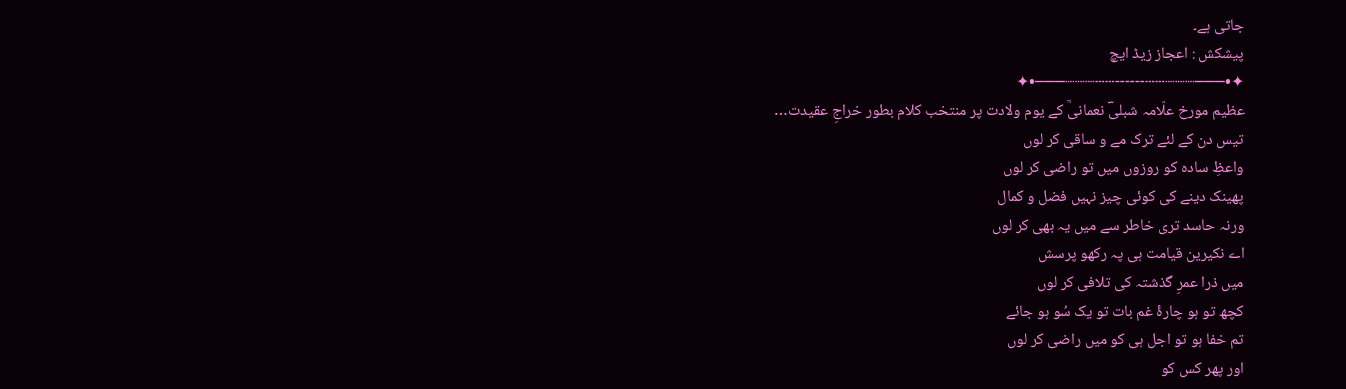جاتی ہے۔
پیشکش : اعجاز زیڈ ایچ
✦•───┈┈┈┄┄╌╌╌┄┄┈┈┈───•✦
عظیم مورخ علّامہ شبلیؔ نعمانیؒ کے یوم ولادت پر منتخب کلام بطور خراجِ عقیدت…
تیس دن کے لئے ترک مے و ساقی کر لوں
واعظِ سادہ کو روزوں میں تو راضی کر لوں
پھینک دینے کی کوئی چیز نہیں فضل و کمال
ورنہ حاسد تری خاطر سے میں یہ بھی کر لوں
اے نکیرین قیامت ہی پہ رکھو پرسش
میں ذرا عمرِ گذشتہ کی تلافی کر لوں
کچھ تو ہو چارۂ غم بات تو یک سُو ہو جائے
تم خفا ہو تو اجل ہی کو میں راضی کر لوں
اور پھر کس کو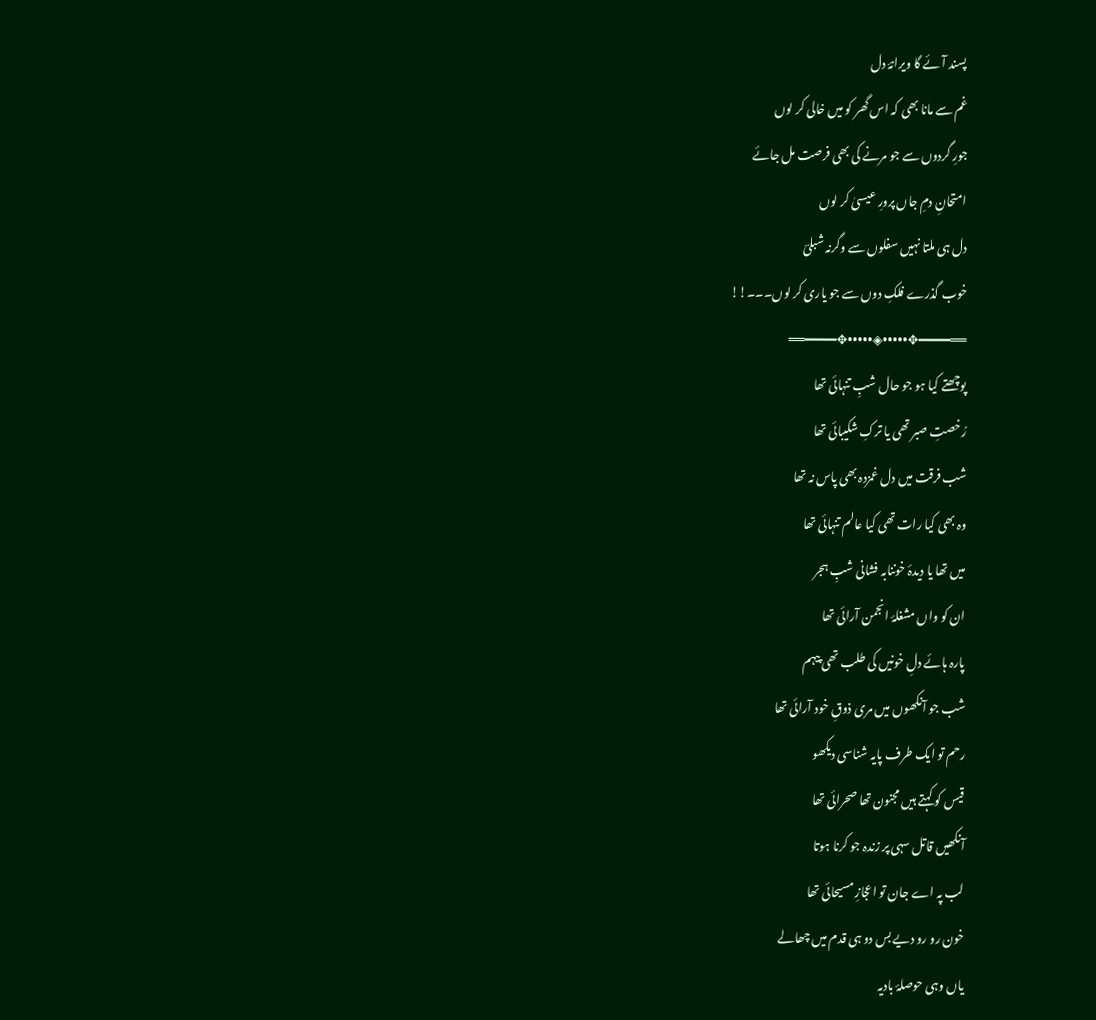پسند آئے گا ویرانۂ دل
غم سے مانا بھی کہ اس گھر کو میں خالی کر لوں
جورِ گردوں سے جو مرنے کی بھی فرصت مل جائے
امتحانِ دمِ جاں پرورِ عیسیٰ کر لوں
دل ہی ملتا نہیں سفلوں سے وگرنہ شبلیؔ
خوب گذرے فلکِ دوں سے جو یاری کر لوں۔۔۔!!
══━━━━✥•••••◈•••••✥━━━━══
پوچھتے کیا ہو جو حال شبِ تنہائی تھا
رُخصتِ صبر تھی یا ترکِ شکیبائی تھا
شب فرقت میں دل غمزدہ بھی پاس نہ تھا
وہ بھی کیا رات تھی کیا عالم تنہائی تھا
میں تھا یا دیدۂ خوننابہ فشانی شبِ ہجر
ان کو واں مشغلۂ انجمن آرائی تھا
پارہ ہائے دلِ خونیں کی طلب تھی پیہم
شب جو آنکھوں میں مری ذوقِ خود آرائی تھا
رحم تو ایک طرف پایہ شناسی دیکھو
قیس کو کہتے ہیں مجنون تھا صحرائی تھا
آنکھیں قاتل سہی پر زندہ جو کرنا ہوتا
لب پہ اے جان تو اعجازِ مسیحائی تھا
خون رو رو دیے بس دو ہی قدم میں چھالے
یاں وہی حوصلۂ بادیہ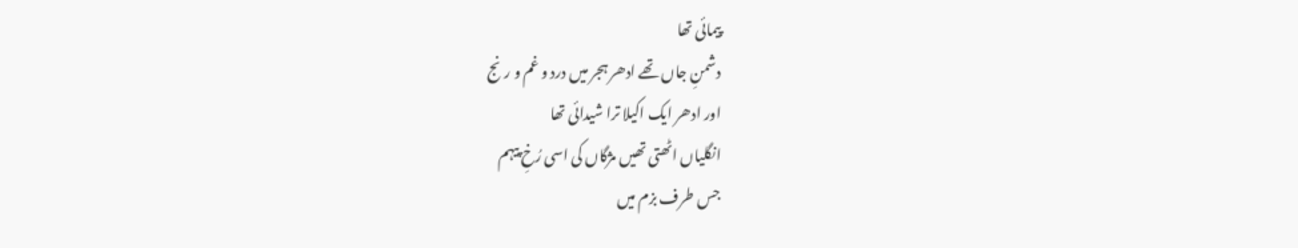پیمائی تھا
دشمنِ جاں تھے ادھر ہجر میں درد و غم و رنج
اور ادھر ایک اکیلا ترا شیدائی تھا
انگلیاں اٹھتی تھیں مژگاں کی اسی رُخِ پیہم
جس طرف بزم میں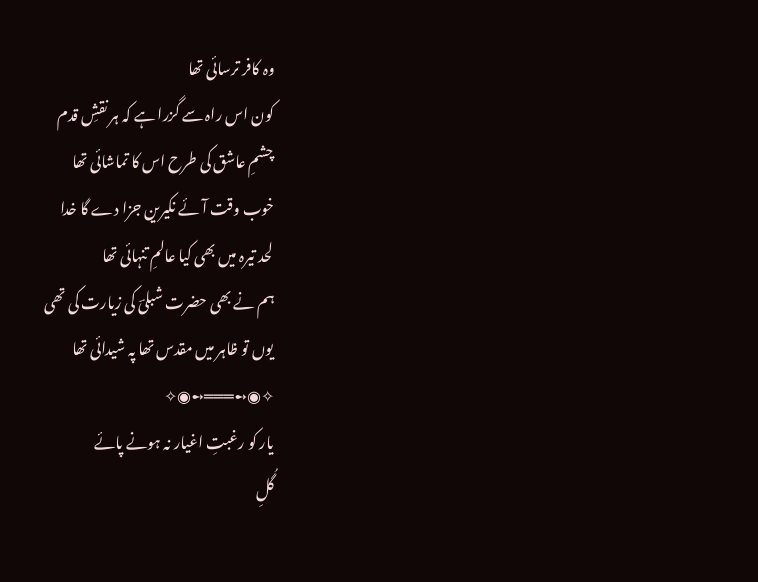وہ کافر ترسائی تھا
کون اس راہ سے گزرا ہے کہ ہر نقشِ قدم
چشمِ عاشق کی طرح اس کا تماشائی تھا
خوب وقت آئے نکیرین جزا دے گا خدا
لحد تیرہ میں بھی کیا عالمِ تنہائی تھا
ہم نے بھی حضرت شبلیؔ کی زیارت کی تھی
یوں تو ظاہر میں مقدس تھا پہ شیدائی تھا
✧◉➻═══➻◉✧
یار کو رغبتِ اغیار نہ ہونے پائے
گُلِ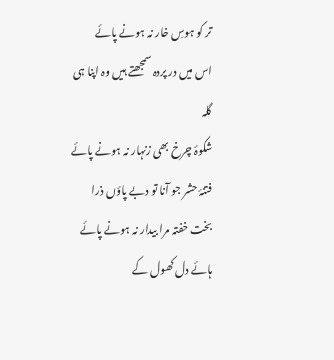تر کو ہوسِ خار نہ ہونے پائے
اس میں در پردہ سمجھتے ہیں وہ اپنا ہی گلہ
شکوۂ چرخ بھی زنہار نہ ہونے پائے
فتنۂ حشر جو آنا تو دبے پاؤں ذرا
بخت خفتہ مرا بیدار نہ ہونے پائے
ہائے دل کھول کے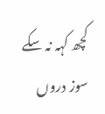کچھ کہہ نہ سکے سوز دروں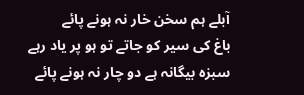آبلے ہم سخن خار نہ ہونے پائے
باغ کی سیر کو جاتے تو ہو پر یاد رہے
سبزہ بیگانہ ہے دو چار نہ ہونے پائے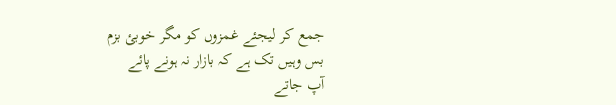جمع کر لیجئے غمزوں کو مگر خوبئ بزم
بس وہیں تک ہے کہ بازار نہ ہونے پائے
آپ جاتے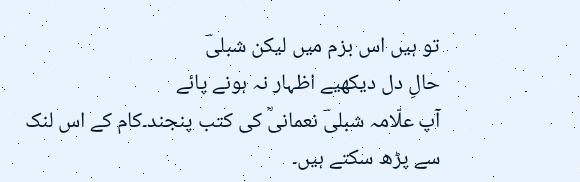تو ہیں اس بزم میں لیکن شبلیؔ
حالِ دل دیکھیے اظہار نہ ہونے پائے
آپ علّامہ شبلیؔ نعمانیؒ کی کتب پنجند۔کام کے اس لنک سے پڑھ سکتے ہیں۔